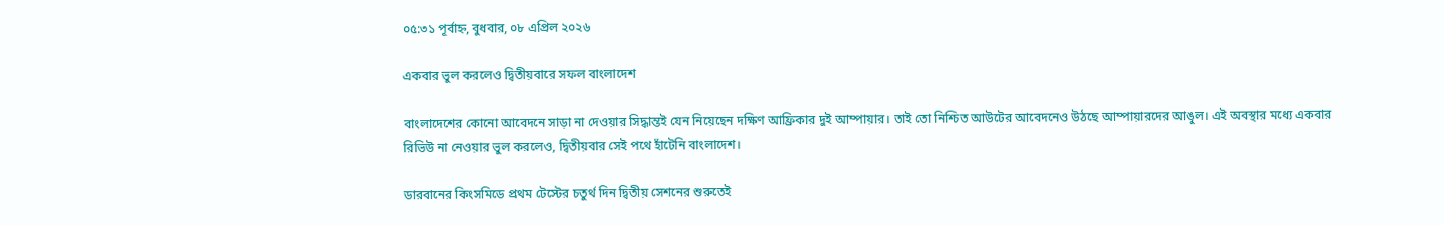০৫:৩১ পূর্বাহ্ন, বুধবার, ০৮ এপ্রিল ২০২৬

একবার ভুল করলেও দ্বিতীয়বারে সফল বাংলাদেশ

বাংলাদেশের কোনো আবেদনে সাড়া না দেওয়ার সিদ্ধান্তই যেন নিয়েছেন দক্ষিণ আফ্রিকার দুই আম্পায়ার। তাই তো নিশ্চিত আউটের আবেদনেও উঠছে আম্পায়ারদের আঙুল। এই অবস্থার মধ্যে একবার রিভিউ না নেওয়ার ভুল করলেও, দ্বিতীয়বার সেই পথে হাঁটেনি বাংলাদেশ।

ডারবানের কিংসমিডে প্রথম টেস্টের চতুর্থ দিন দ্বিতীয় সেশনের শুরুতেই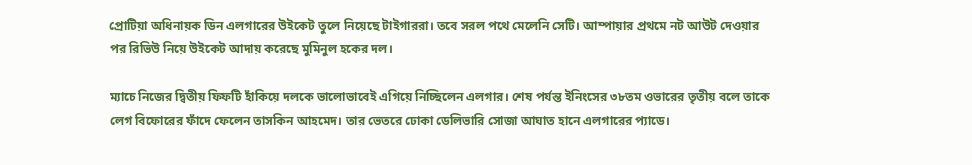প্রোটিয়া অধিনায়ক ডিন এলগারের উইকেট তুলে নিয়েছে টাইগাররা। তবে সরল পথে মেলেনি সেটি। আম্পায়ার প্রথমে নট আউট দেওয়ার পর রিভিউ নিয়ে উইকেট আদায় করেছে মুমিনুল হকের দল।

ম্যাচে নিজের দ্বিতীয় ফিফটি হাঁকিয়ে দলকে ভালোভাবেই এগিয়ে নিচ্ছিলেন এলগার। শেষ পর্যন্ত ইনিংসের ৩৮তম ওভারের তৃতীয় বলে তাকে লেগ বিফোরের ফাঁদে ফেলেন তাসকিন আহমেদ। তার ভেতরে ঢোকা ডেলিভারি সোজা আঘাত হানে এলগারের প্যাডে।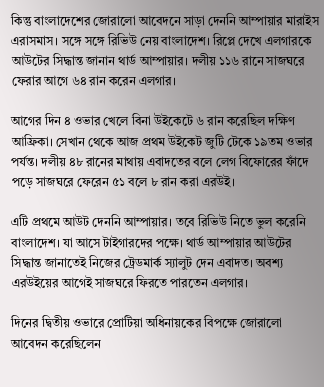কিন্তু বাংলাদেশের জোরালো আবেদনে সাড়া দেননি আম্পায়ার মারাইস এরাসমাস। সঙ্গে সঙ্গে রিভিউ নেয় বাংলাদেশ। রিপ্লে দেখে এলগারকে আউটের সিদ্ধান্ত জানান থার্ড আম্পায়ার। দলীয় ১১৬ রানে সাজঘরে ফেরার আগে ৬৪ রান করেন এলগার।

আগের দিন ৪ ওভার খেলে বিনা উইকেটে ৬ রান করেছিল দক্ষিণ আফ্রিকা। সেখান থেকে আজ প্রথম উইকেট জুটি টেকে ১৯তম ওভার পর্যন্ত। দলীয় ৪৮ রানের মাথায় এবাদতের বলে লেগ বিফোরের ফাঁদে পড়ে সাজঘরে ফেরেন ৫১ বলে ৮ রান করা এরউই।

এটি প্রথমে আউট দেননি আম্পায়ার। তবে রিভিউ নিতে ভুল করেনি বাংলাদেশ। যা আসে টাইগারদের পক্ষে। থার্ড আম্পায়ার আউটের সিদ্ধান্ত জানাতেই নিজের ট্রেডমার্ক স্যালুট দেন এবাদত। অবশ্য এরউইয়ের আগেই সাজঘরে ফিরতে পারতেন এলগার।

দিনের দ্বিতীয় ওভারে প্রোটিয়া অধিনায়কের বিপক্ষে জোরালো আবেদন করেছিলেন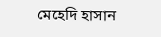মেহেদি হাসান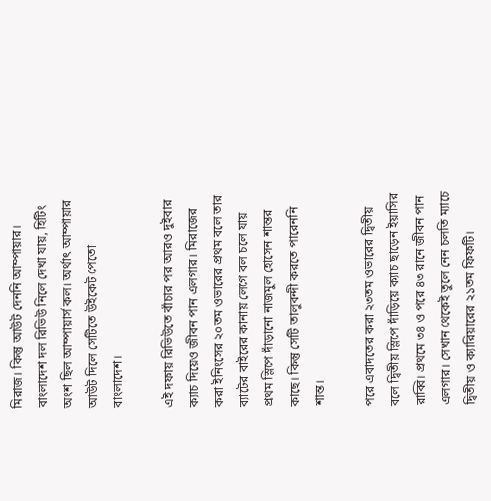মিরাজ। কিন্তু আউট দেননি আম্পায়ার। বাংলাদেশ দল রিভিউ নিলে দেখা যায়, হিটিং অংশ ছিল আম্পায়ার্স কল। অর্থাৎ আম্পায়ার আউট দিলে সেটিতে উইকেট পেতো বাংলাদেশ।

এই দফায় রিভিউতে বাঁচার পর আরও দুইবার ক্যাচ দিয়েও জীবন পান এলগার। মিরাজের করা ইনিংসের ২০তম ওভারের প্রথম বলে তার ব্যাটের বাইরের কানায় লেগে বল চলে যায় প্রথম স্লিপে দাঁড়ানো নাজমুল হোসেন শান্তর কাছে। কিন্তু সেটি তালুবন্দী করতে পারেননি শান্ত।

পরে এবাদতের করা ২৩তম ওভারের দ্বিতীয় বলে দ্বিতীয় স্লিপে দাঁড়িয়ে ক্যাচ ছাড়েন ইয়াসির রাব্বি। প্রথমে ৩৪ ও পরে ৪৩ রানে জীবন পান এলগার। সেখান থেকেই তুলে নেন চলতি ম্যাচে দ্বিতীয় ও ক্যারিয়ারের ২১তম ফিফটি।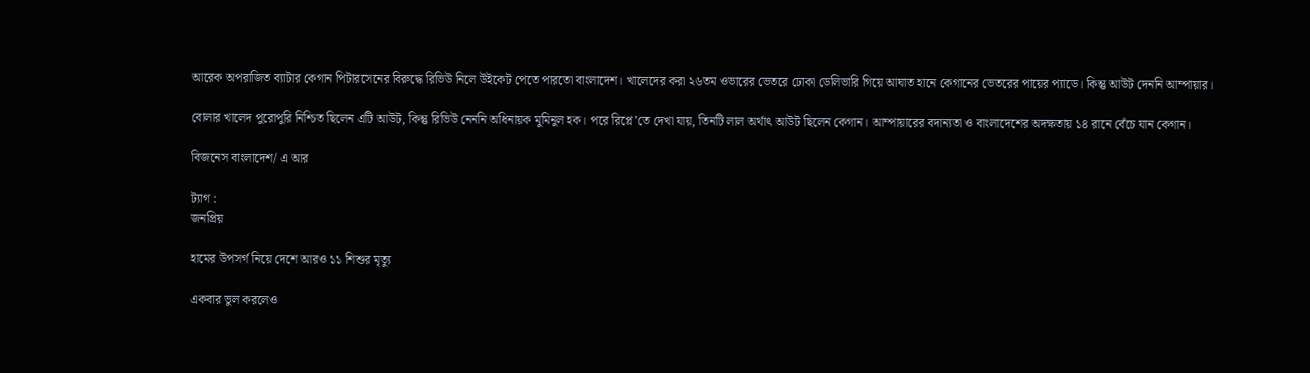আরেক অপরাজিত ব্যাটার কেগান পিটারসেনের বিরুদ্ধে রিভিউ নিলে উইকেট পেতে পারতো বাংলাদেশ। খালেদের করা ২৬তম ওভারের ভেতরে ঢোকা ডেলিভারি গিয়ে আঘাত হানে কেগানের ভেতরের পায়ের প্যাডে। কিন্তু আউট দেননি আম্পায়ার।

বোলার খালেদ পুরোপুরি নিশ্চিত ছিলেন এটি আউট, কিন্তু রিভিউ নেননি অধিনায়ক মুমিনুল হক। পরে রিপ্লে’তে দেখা যায়, তিনটি লাল অর্থাৎ আউট ছিলেন কেগান। আম্পায়ারের বদান্যতা ও বাংলাদেশের অদক্ষতায় ১৪ রানে বেঁচে যান কেগান।

বিজনেস বাংলাদেশ/ এ আর

ট্যাগ :
জনপ্রিয়

হামের উপসর্গ নিয়ে দেশে আরও ১১ শিশুর মৃত্যু

একবার ভুল করলেও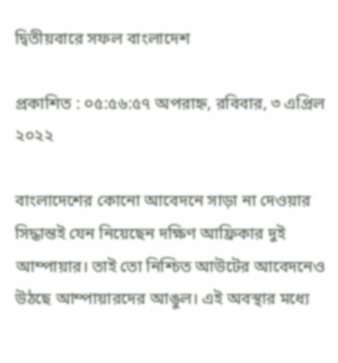দ্বিতীয়বারে সফল বাংলাদেশ

প্রকাশিত : ০৫:৫৬:৫৭ অপরাহ্ন, রবিবার, ৩ এপ্রিল ২০২২

বাংলাদেশের কোনো আবেদনে সাড়া না দেওয়ার সিদ্ধান্তই যেন নিয়েছেন দক্ষিণ আফ্রিকার দুই আম্পায়ার। তাই তো নিশ্চিত আউটের আবেদনেও উঠছে আম্পায়ারদের আঙুল। এই অবস্থার মধ্যে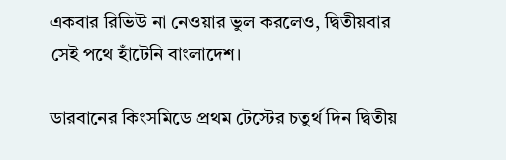একবার রিভিউ না নেওয়ার ভুল করলেও, দ্বিতীয়বার সেই পথে হাঁটেনি বাংলাদেশ।

ডারবানের কিংসমিডে প্রথম টেস্টের চতুর্থ দিন দ্বিতীয়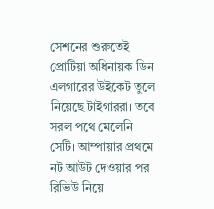সেশনের শুরুতেই প্রোটিয়া অধিনায়ক ডিন এলগারের উইকেট তুলে নিয়েছে টাইগাররা। তবে সরল পথে মেলেনি সেটি। আম্পায়ার প্রথমে নট আউট দেওয়ার পর রিভিউ নিয়ে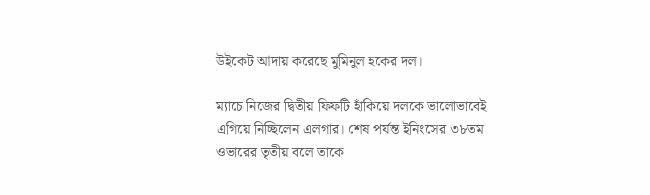উইকেট আদায় করেছে মুমিনুল হকের দল।

ম্যাচে নিজের দ্বিতীয় ফিফটি হাঁকিয়ে দলকে ভালোভাবেই এগিয়ে নিচ্ছিলেন এলগার। শেষ পর্যন্ত ইনিংসের ৩৮তম ওভারের তৃতীয় বলে তাকে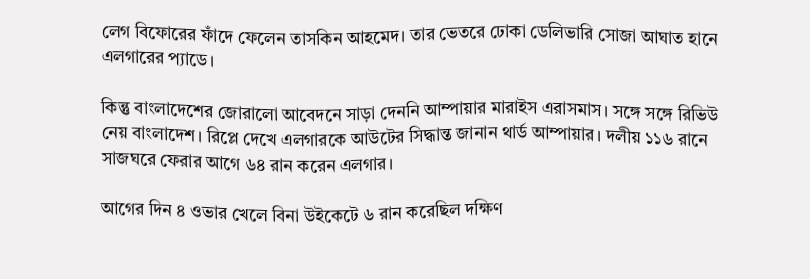লেগ বিফোরের ফাঁদে ফেলেন তাসকিন আহমেদ। তার ভেতরে ঢোকা ডেলিভারি সোজা আঘাত হানে এলগারের প্যাডে।

কিন্তু বাংলাদেশের জোরালো আবেদনে সাড়া দেননি আম্পায়ার মারাইস এরাসমাস। সঙ্গে সঙ্গে রিভিউ নেয় বাংলাদেশ। রিপ্লে দেখে এলগারকে আউটের সিদ্ধান্ত জানান থার্ড আম্পায়ার। দলীয় ১১৬ রানে সাজঘরে ফেরার আগে ৬৪ রান করেন এলগার।

আগের দিন ৪ ওভার খেলে বিনা উইকেটে ৬ রান করেছিল দক্ষিণ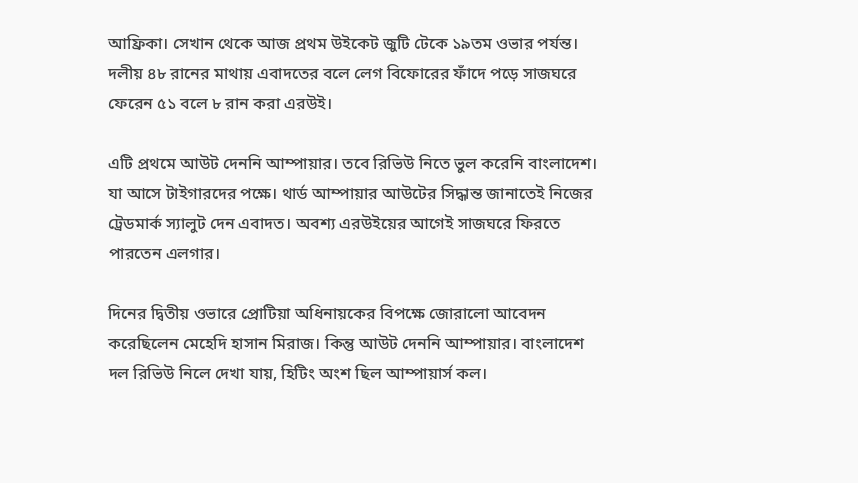আফ্রিকা। সেখান থেকে আজ প্রথম উইকেট জুটি টেকে ১৯তম ওভার পর্যন্ত। দলীয় ৪৮ রানের মাথায় এবাদতের বলে লেগ বিফোরের ফাঁদে পড়ে সাজঘরে ফেরেন ৫১ বলে ৮ রান করা এরউই।

এটি প্রথমে আউট দেননি আম্পায়ার। তবে রিভিউ নিতে ভুল করেনি বাংলাদেশ। যা আসে টাইগারদের পক্ষে। থার্ড আম্পায়ার আউটের সিদ্ধান্ত জানাতেই নিজের ট্রেডমার্ক স্যালুট দেন এবাদত। অবশ্য এরউইয়ের আগেই সাজঘরে ফিরতে পারতেন এলগার।

দিনের দ্বিতীয় ওভারে প্রোটিয়া অধিনায়কের বিপক্ষে জোরালো আবেদন করেছিলেন মেহেদি হাসান মিরাজ। কিন্তু আউট দেননি আম্পায়ার। বাংলাদেশ দল রিভিউ নিলে দেখা যায়, হিটিং অংশ ছিল আম্পায়ার্স কল।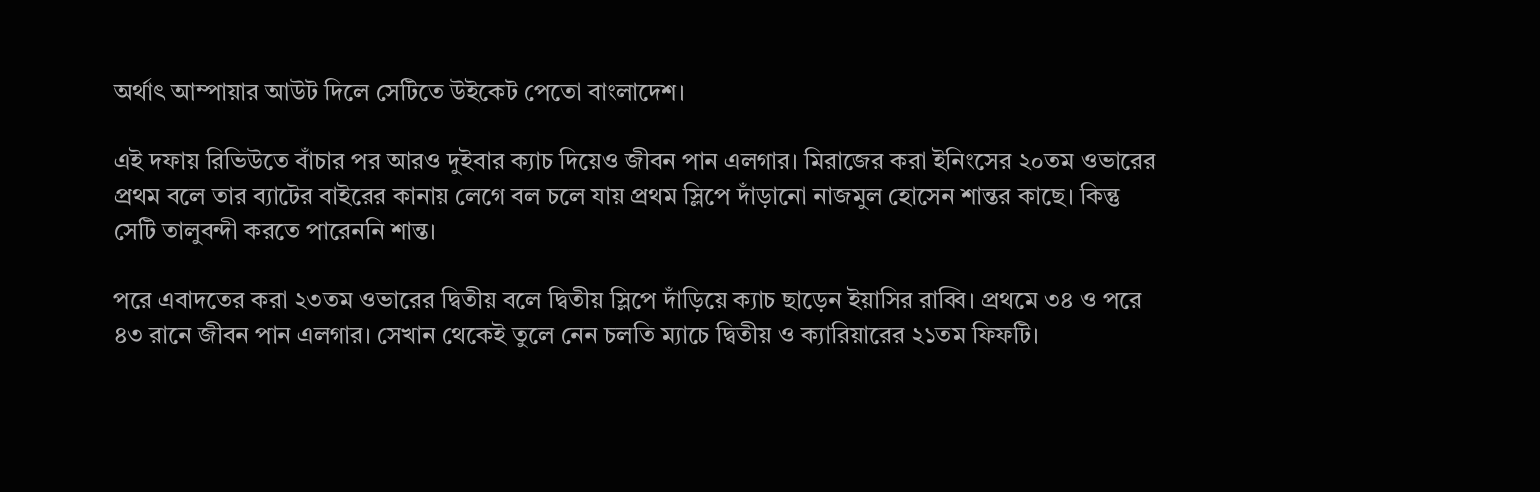অর্থাৎ আম্পায়ার আউট দিলে সেটিতে উইকেট পেতো বাংলাদেশ।

এই দফায় রিভিউতে বাঁচার পর আরও দুইবার ক্যাচ দিয়েও জীবন পান এলগার। মিরাজের করা ইনিংসের ২০তম ওভারের প্রথম বলে তার ব্যাটের বাইরের কানায় লেগে বল চলে যায় প্রথম স্লিপে দাঁড়ানো নাজমুল হোসেন শান্তর কাছে। কিন্তু সেটি তালুবন্দী করতে পারেননি শান্ত।

পরে এবাদতের করা ২৩তম ওভারের দ্বিতীয় বলে দ্বিতীয় স্লিপে দাঁড়িয়ে ক্যাচ ছাড়েন ইয়াসির রাব্বি। প্রথমে ৩৪ ও পরে ৪৩ রানে জীবন পান এলগার। সেখান থেকেই তুলে নেন চলতি ম্যাচে দ্বিতীয় ও ক্যারিয়ারের ২১তম ফিফটি।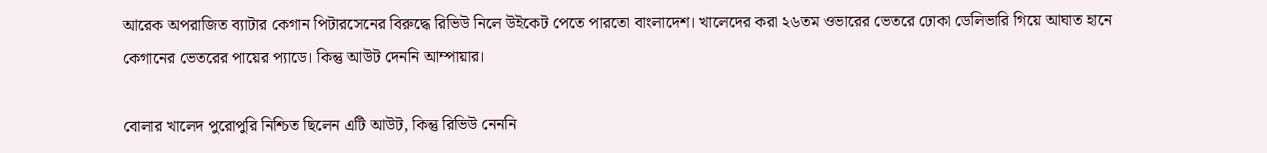আরেক অপরাজিত ব্যাটার কেগান পিটারসেনের বিরুদ্ধে রিভিউ নিলে উইকেট পেতে পারতো বাংলাদেশ। খালেদের করা ২৬তম ওভারের ভেতরে ঢোকা ডেলিভারি গিয়ে আঘাত হানে কেগানের ভেতরের পায়ের প্যাডে। কিন্তু আউট দেননি আম্পায়ার।

বোলার খালেদ পুরোপুরি নিশ্চিত ছিলেন এটি আউট, কিন্তু রিভিউ নেননি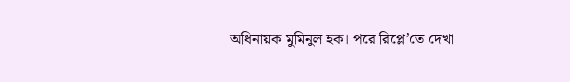অধিনায়ক মুমিনুল হক। পরে রিপ্লে’তে দেখা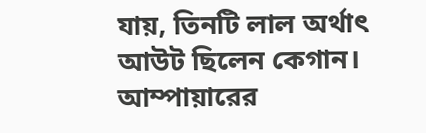যায়, তিনটি লাল অর্থাৎ আউট ছিলেন কেগান। আম্পায়ারের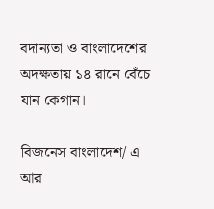বদান্যতা ও বাংলাদেশের অদক্ষতায় ১৪ রানে বেঁচে যান কেগান।

বিজনেস বাংলাদেশ/ এ আর